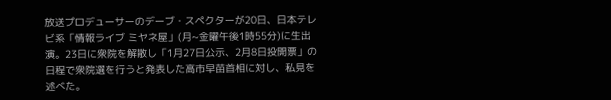放送プロデューサーのデーブ・スペクターが20日、日本テレビ系「情報ライブ ミヤネ屋」(月~金曜午後1時55分)に生出演。23日に衆院を解散し「1月27日公示、2月8日投開票」の日程で衆院選を行うと発表した高市早苗首相に対し、私見を述べた。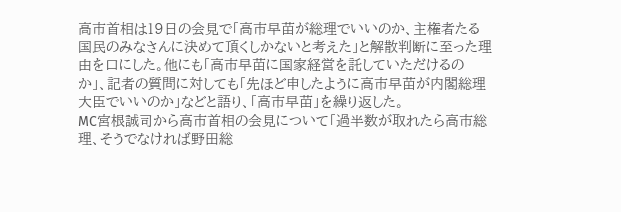高市首相は19日の会見で「高市早苗が総理でいいのか、主権者たる国民のみなさんに決めて頂くしかないと考えた」と解散判断に至った理由を口にした。他にも「高市早苗に国家経営を託していただけるのか」、記者の質問に対しても「先ほど申したように高市早苗が内閣総理大臣でいいのか」などと語り、「高市早苗」を繰り返した。
MC宮根誠司から高市首相の会見について「過半数が取れたら高市総理、そうでなければ野田総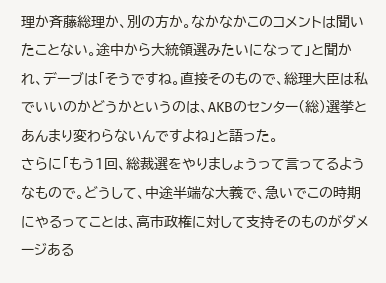理か斉藤総理か、別の方か。なかなかこのコメントは聞いたことない。途中から大統領選みたいになって」と聞かれ、デーブは「そうですね。直接そのもので、総理大臣は私でいいのかどうかというのは、AKBのセンター(総)選挙とあんまり変わらないんですよね」と語った。
さらに「もう1回、総裁選をやりましょうって言ってるようなもので。どうして、中途半端な大義で、急いでこの時期にやるってことは、高市政権に対して支持そのものがダメージある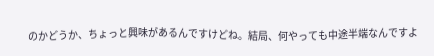のかどうか、ちょっと興味があるんですけどね。結局、何やっても中途半端なんですよ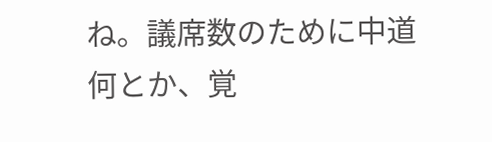ね。議席数のために中道何とか、覚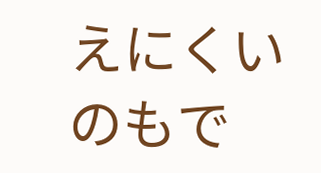えにくいのもで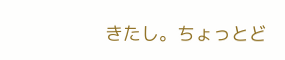きたし。ちょっとど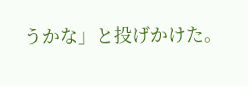うかな」と投げかけた。